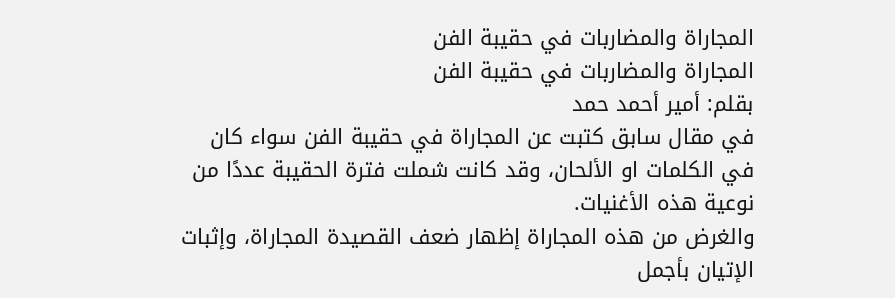المجاراة والمضاربات في حقيبة الفن
المجاراة والمضاربات في حقيبة الفن
بقلم: أمير أحمد حمد
في مقال سابق كتبت عن المجاراة في حقيبة الفن سواء كان في الكلمات او الألحان، وقد كانت شملت فترة الحقيبة عددًا من نوعية هذه الأغنيات.
والغرض من هذه المجاراة إظهار ضعف القصيدة المجاراة، وإثبات الإتيان بأجمل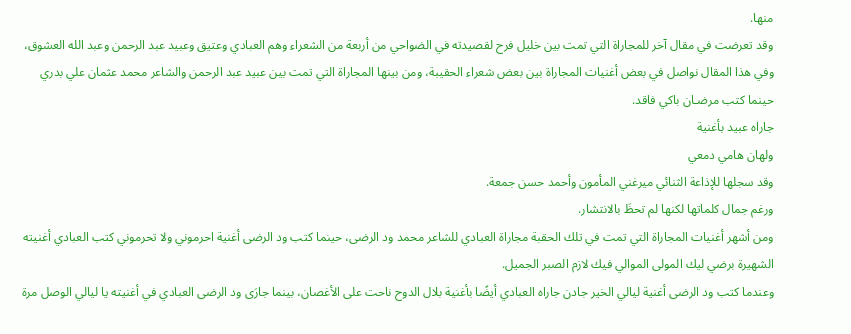منها.
وقد تعرضت في مقال آخر للمجاراة التي تمت بين خليل فرح لقصيدته في الضواحي من أربعة من الشعراء وهم العبادي وعتيق وعبيد عبد الرحمن وعبد الله العشوق، وفي هذا المقال نواصل في بعض أغنيات المجاراة بين بعض شعراء الحقيبة، ومن بينها المجاراة التي تمت بين عبيد عبد الرحمن والشاعر محمد عثمان علي بدري حينما كتب مرضـان باكي فاقد.
جاراه عبيد بأغنية
ولهان هامي دمعي
وقد سجلها للإذاعة الثنائي ميرغني المأمون وأحمد حسن جمعة.
ورغم جمال كلماتها لكنها لم تحظَ بالانتشار.
ومن أشهر أغنيات المجاراة التي تمت في تلك الحقبة مجاراة العبادي للشاعر محمد ود الرضى، حينما كتب ود الرضى أغنية احرموني ولا تحرموني كتب العبادي أغنيته الشهيرة برضي ليك المولى الموالي فيك لازم الصبر الجميل.
وعندما كتب ود الرضى أغنية ليالي الخير جادن جاراه العبادي أيضًا بأغنية بلال الدوح ناحت على الأغصان، بينما جارَى ود الرضى العبادي في أغنيته يا ليالي الوصل مرة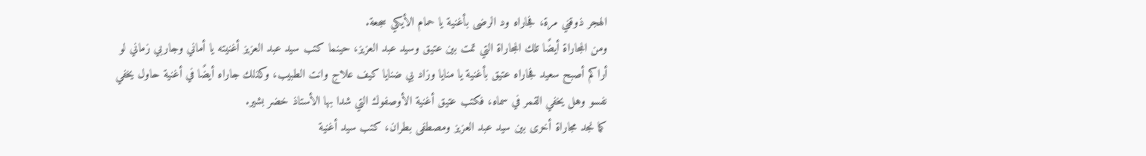الهجر ذوقني مرة، فجاراه ود الرضى بأغنية يا حمام الأيكي سجعة.
ومن المجاراة أيضًا تلك المجاراة التي تمت بين عتيق وسيد عبد العزيز، حينما كتب سيد عبد العزيز أغنيته يا أماني وجاربي زماني لو أراكم أصبح سعيد فجاراه عتيق بأغنية يا منايا وزاد بي ضنايا كيف علاج وانت الطبيب، وكذلك جاراه أيضًا في أغنية حاول يخفي نفسو وهل يخفي القمر في سماه، فكتب عتيق أغنية الأوصفوك التي شدا بها الأستاذ خضر بشير.
كما نجد مجاراة أخرى بين سيد عبد العزيز ومصطفى بطران، كتب سيد أغنية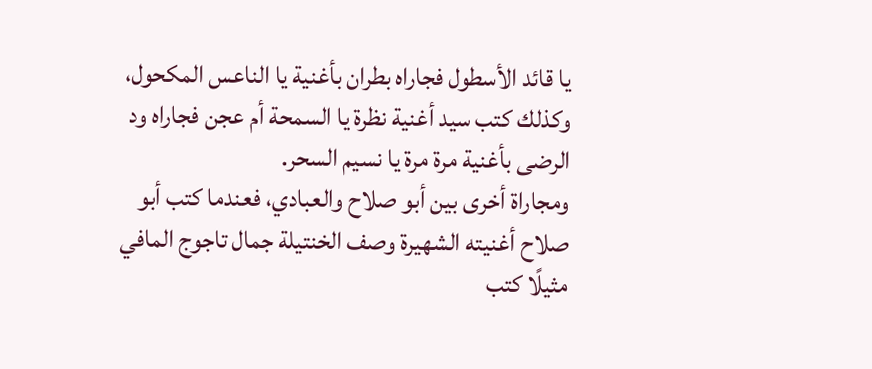يا قائد الأسطول فجاراه بطران بأغنية يا الناعس المكحول، وكذلك كتب سيد أغنية نظرة يا السمحة أم عجن فجاراه ود الرضى بأغنية مرة مرة يا نسيم السحر.
ومجاراة أخرى بين أبو صلاح والعبادي، فعندما كتب أبو صلاح أغنيته الشهيرة وصف الخنتيلة جمال تاجوج المافي مثيلًا كتب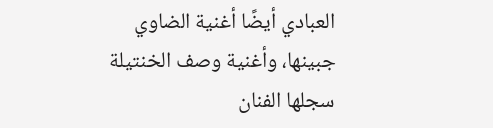العبادي أيضًا أغنية الضاوي جبينها، وأغنية وصف الخنتيلة سجلها الفنان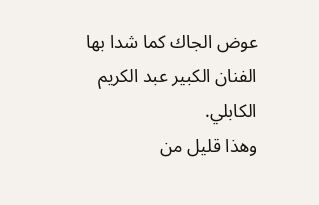عوض الجاك كما شدا بها الفنان الكبير عبد الكريم الكابلي.
وهذا قليل من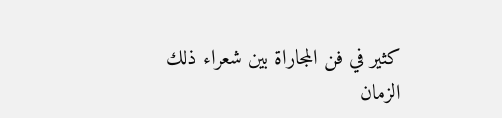كثير في فن المجاراة بين شعراء ذلك الزمان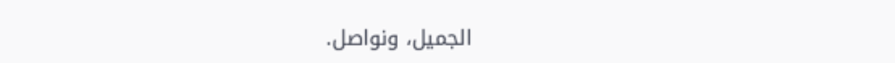الجميل، ونواصل.